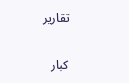تقارير

كبار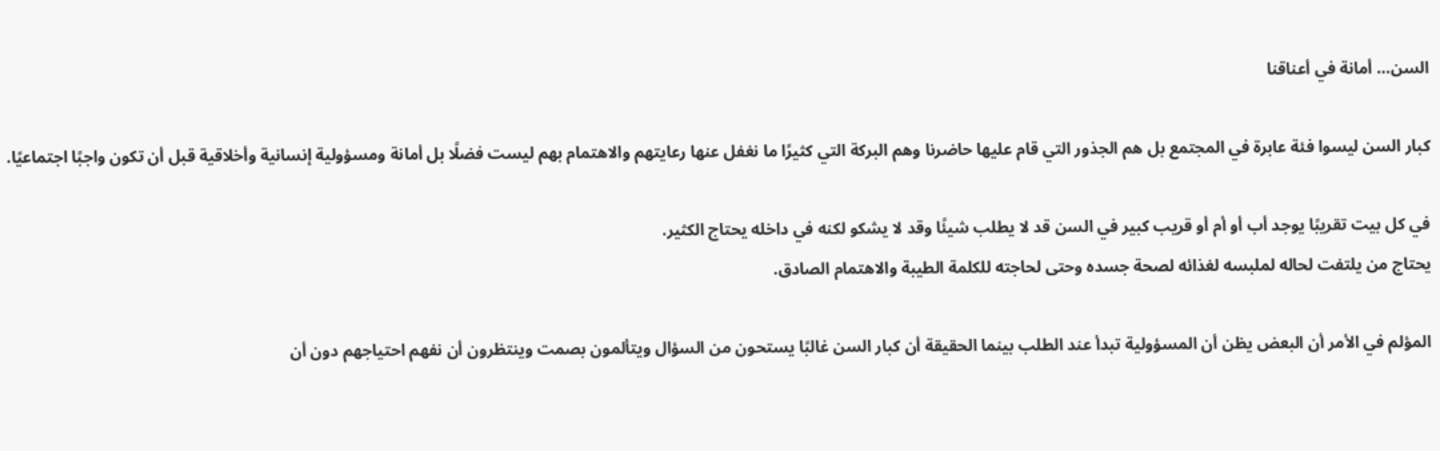السن… أمانة في أعناقنا

كبار السن ليسوا فئة عابرة في المجتمع بل هم الجذور التي قام عليها حاضرنا وهم البركة التي كثيرًا ما نغفل عنها رعايتهم والاهتمام بهم ليست فضلًا بل أمانة ومسؤولية إنسانية وأخلاقية قبل أن تكون واجبًا اجتماعيًا.

في كل بيت تقريبًا يوجد أب أو أم أو قريب كبير في السن قد لا يطلب شيئًا وقد لا يشكو لكنه في داخله يحتاج الكثير.
يحتاج من يلتفت لحاله لملبسه لغذائه لصحة جسده وحتى لحاجته للكلمة الطيبة والاهتمام الصادق.

المؤلم في الأمر أن البعض يظن أن المسؤولية تبدأ عند الطلب بينما الحقيقة أن كبار السن غالبًا يستحون من السؤال ويتألمون بصمت وينتظرون أن نفهم احتياجهم دون أن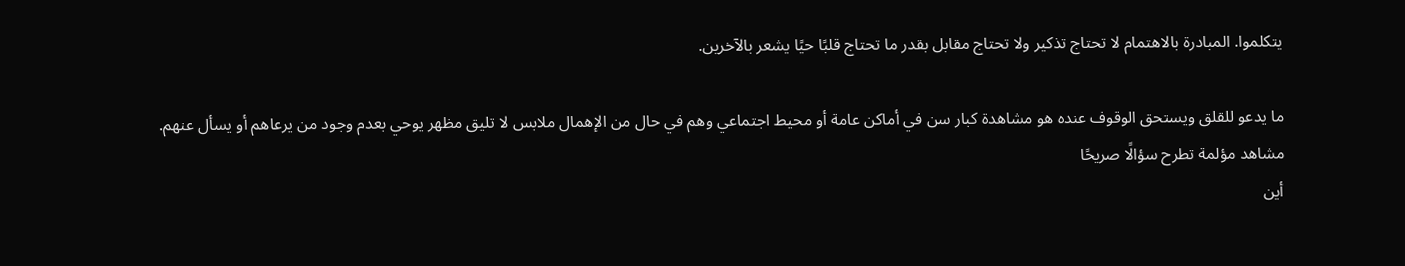يتكلموا. المبادرة بالاهتمام لا تحتاج تذكير ولا تحتاج مقابل بقدر ما تحتاج قلبًا حيًا يشعر بالآخرين.

ما يدعو للقلق ويستحق الوقوف عنده هو مشاهدة كبار سن في أماكن عامة أو محيط اجتماعي وهم في حال من الإهمال ملابس لا تليق مظهر يوحي بعدم وجود من يرعاهم أو يسأل عنهم.
مشاهد مؤلمة تطرح سؤالًا صريحًا
أين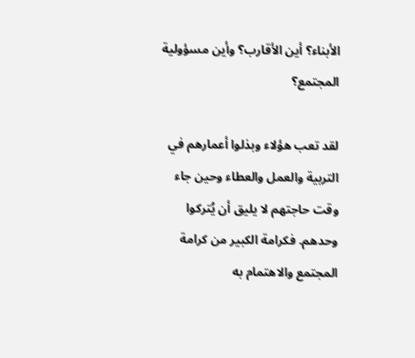الأبناء؟ أين الأقارب؟ وأين مسؤولية المجتمع؟

لقد تعب هؤلاء وبذلوا أعمارهم في التربية والعمل والعطاء وحين جاء وقت حاجتهم لا يليق أن يُتركوا وحدهم. فكرامة الكبير من كرامة المجتمع والاهتمام به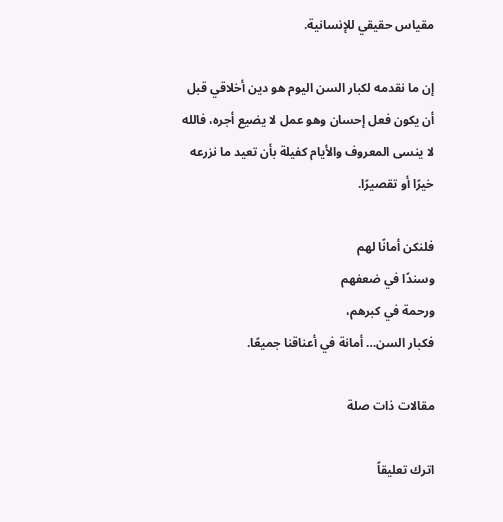مقياس حقيقي للإنسانية.

إن ما نقدمه لكبار السن اليوم هو دين أخلاقي قبل أن يكون فعل إحسان وهو عمل لا يضيع أجره، فالله لا ينسى المعروف والأيام كفيلة بأن تعيد ما نزرعه خيرًا أو تقصيرًا.

فلنكن أمانًا لهم
وسندًا في ضعفهم
ورحمة في كبرهم،
فكبار السن… أمانة في أعناقنا جميعًا.

مقالات ذات صلة

اترك تعليقاً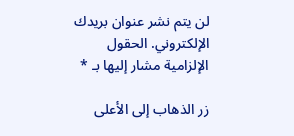لن يتم نشر عنوان بريدك الإلكتروني. الحقول الإلزامية مشار إليها بـ *

زر الذهاب إلى الأعلى